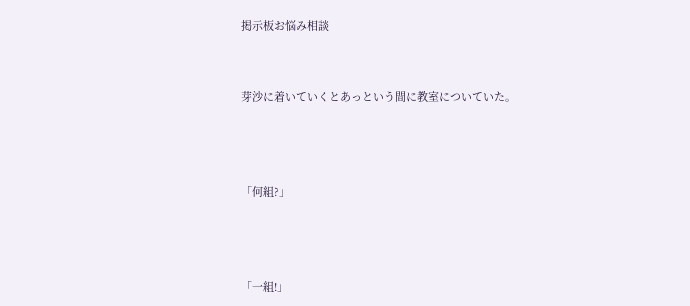掲示板お悩み相談


芽沙に着いていくとあっという間に教室についていた。



「何組?」



「一組!」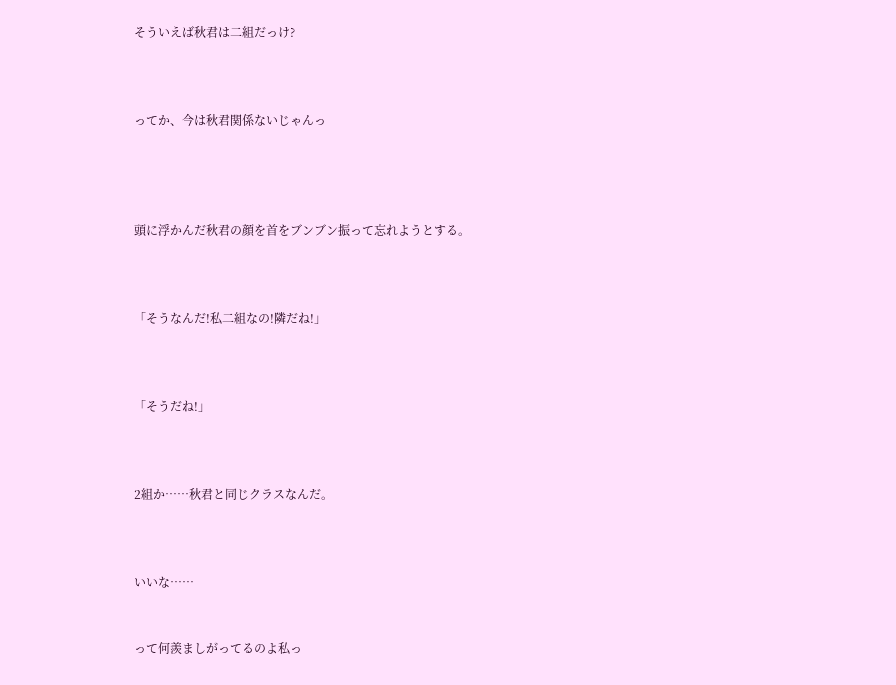そういえば秋君は二組だっけ?



ってか、今は秋君関係ないじゃんっ




頭に浮かんだ秋君の顔を首をブンブン振って忘れようとする。



「そうなんだ!私二組なの!隣だね!」



「そうだね!」



2組か……秋君と同じクラスなんだ。



いいな……


って何羨ましがってるのよ私っ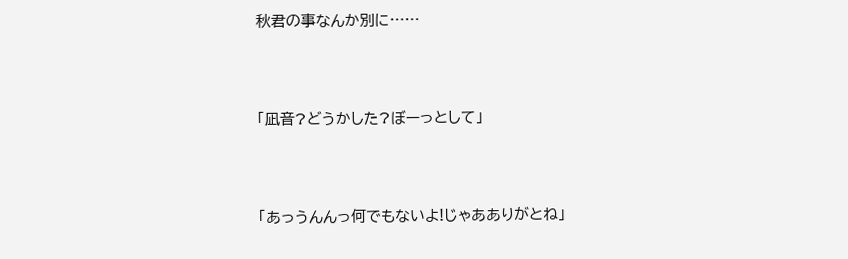秋君の事なんか別に……



「凪音?どうかした?ぼーっとして」



「あっうんんっ何でもないよ!じゃあありがとね」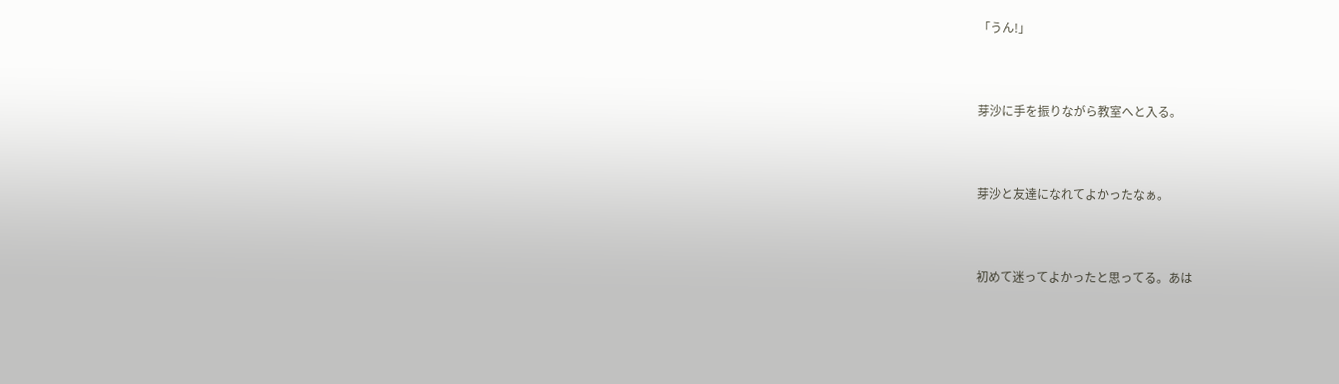「うん!」



芽沙に手を振りながら教室へと入る。



芽沙と友達になれてよかったなぁ。



初めて迷ってよかったと思ってる。あは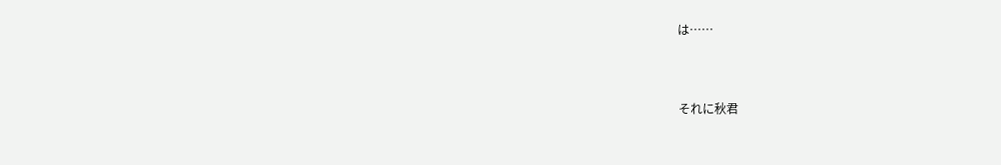は……



それに秋君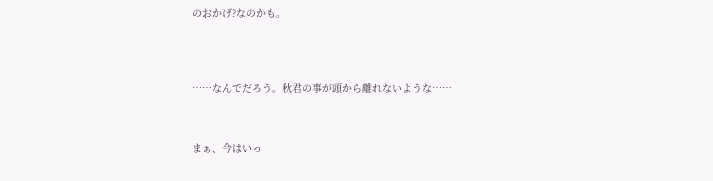のおかげ?なのかも。




……なんでだろう。秋君の事が頭から離れないような……



まぁ、今はいっ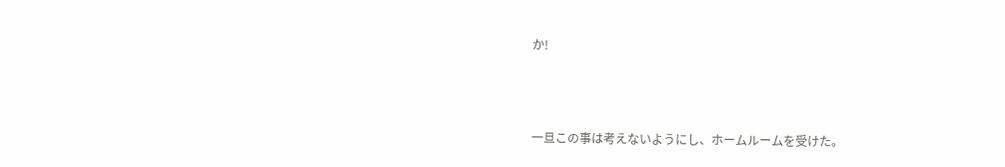か!



一旦この事は考えないようにし、ホームルームを受けた。